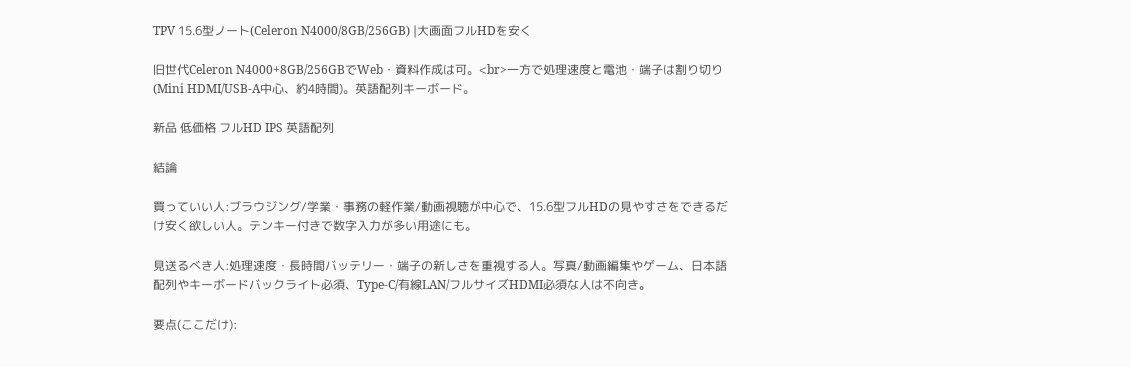TPV 15.6型ノート(Celeron N4000/8GB/256GB) |大画面フルHDを安く

旧世代Celeron N4000+8GB/256GBでWeb・資料作成は可。<br>一方で処理速度と電池・端子は割り切り(Mini HDMI/USB‑A中心、約4時間)。英語配列キーボード。

新品 低価格 フルHD IPS 英語配列

結論

買っていい人:ブラウジング/学業・事務の軽作業/動画視聴が中心で、15.6型フルHDの見やすさをできるだけ安く欲しい人。テンキー付きで数字入力が多い用途にも。

見送るべき人:処理速度・長時間バッテリー・端子の新しさを重視する人。写真/動画編集やゲーム、日本語配列やキーボードバックライト必須、Type‑C/有線LAN/フルサイズHDMI必須な人は不向き。

要点(ここだけ):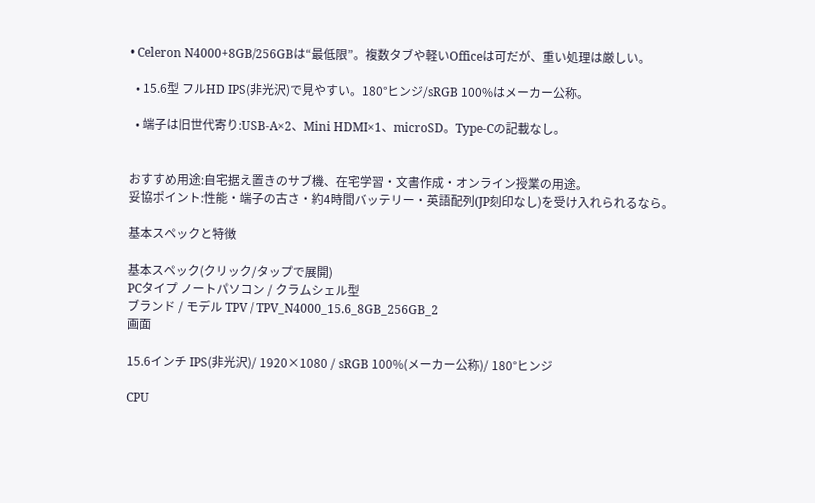• Celeron N4000+8GB/256GBは“最低限”。複数タブや軽いOfficeは可だが、重い処理は厳しい。

  • 15.6型 フルHD IPS(非光沢)で見やすい。180°ヒンジ/sRGB 100%はメーカー公称。

  • 端子は旧世代寄り:USB‑A×2、Mini HDMI×1、microSD。Type‑Cの記載なし。


おすすめ用途:自宅据え置きのサブ機、在宅学習・文書作成・オンライン授業の用途。
妥協ポイント:性能・端子の古さ・約4時間バッテリー・英語配列(JP刻印なし)を受け入れられるなら。

基本スペックと特徴

基本スペック(クリック/タップで展開)
PCタイプ ノートパソコン / クラムシェル型
ブランド / モデル TPV / TPV_N4000_15.6_8GB_256GB_2
画面

15.6インチ IPS(非光沢)/ 1920×1080 / sRGB 100%(メーカー公称)/ 180°ヒンジ

CPU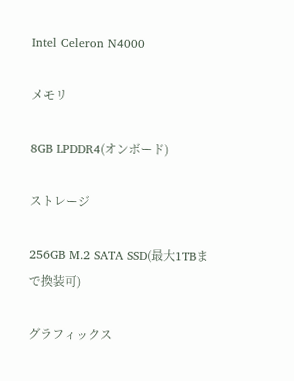Intel Celeron N4000

メモリ

8GB LPDDR4(オンボード)

ストレージ

256GB M.2 SATA SSD(最大1TBまで換装可)

グラフィックス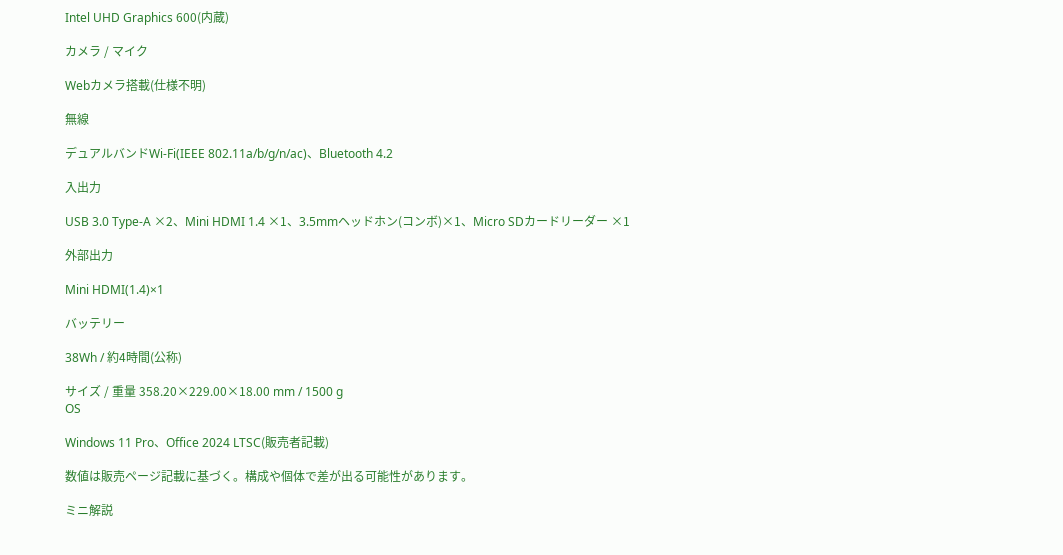Intel UHD Graphics 600(内蔵)

カメラ / マイク

Webカメラ搭載(仕様不明)

無線

デュアルバンドWi‑Fi(IEEE 802.11a/b/g/n/ac)、Bluetooth 4.2

入出力

USB 3.0 Type‑A ×2、Mini HDMI 1.4 ×1、3.5mmヘッドホン(コンボ)×1、Micro SDカードリーダー ×1

外部出力

Mini HDMI(1.4)×1

バッテリー

38Wh / 約4時間(公称)

サイズ / 重量 358.20×229.00×18.00 mm / 1500 g
OS

Windows 11 Pro、Office 2024 LTSC(販売者記載)

数値は販売ページ記載に基づく。構成や個体で差が出る可能性があります。

ミニ解説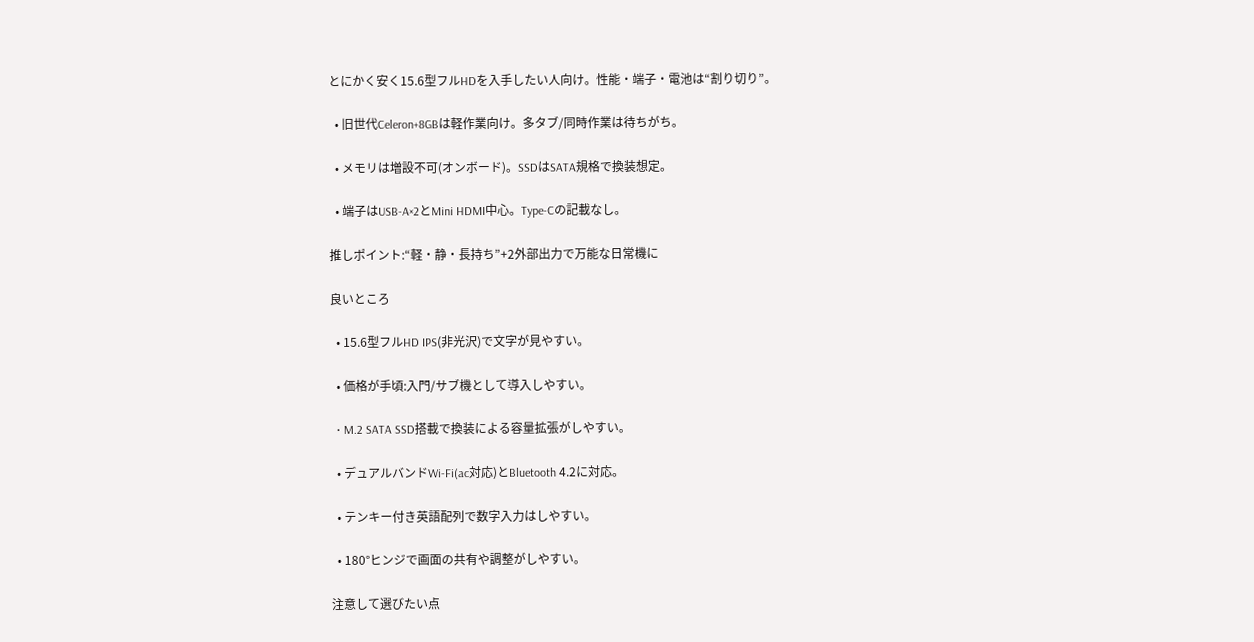とにかく安く15.6型フルHDを入手したい人向け。性能・端子・電池は“割り切り”。

  • 旧世代Celeron+8GBは軽作業向け。多タブ/同時作業は待ちがち。

  • メモリは増設不可(オンボード)。SSDはSATA規格で換装想定。

  • 端子はUSB‑A×2とMini HDMI中心。Type‑Cの記載なし。

推しポイント:“軽・静・長持ち”+2外部出力で万能な日常機に

良いところ

  • 15.6型フルHD IPS(非光沢)で文字が見やすい。

  • 価格が手頃:入門/サブ機として導入しやすい。

  • M.2 SATA SSD搭載で換装による容量拡張がしやすい。

  • デュアルバンドWi‑Fi(ac対応)とBluetooth 4.2に対応。

  • テンキー付き英語配列で数字入力はしやすい。

  • 180°ヒンジで画面の共有や調整がしやすい。

注意して選びたい点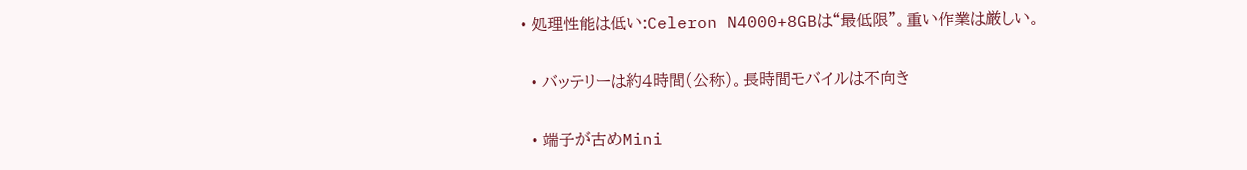• 処理性能は低い:Celeron N4000+8GBは“最低限”。重い作業は厳しい。

  • バッテリーは約4時間(公称)。長時間モバイルは不向き

  • 端子が古めMini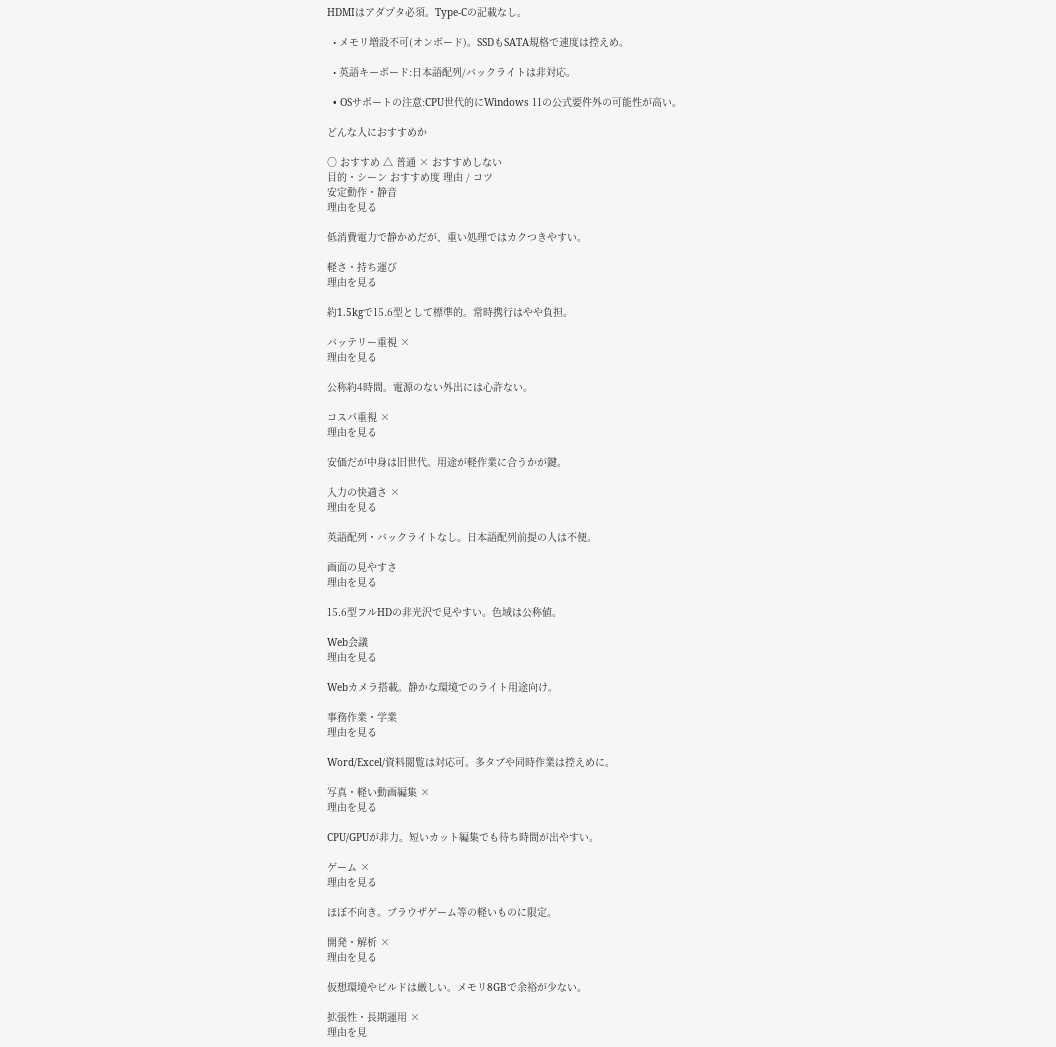HDMIはアダプタ必須。Type‑Cの記載なし。

  • メモリ増設不可(オンボード)。SSDもSATA規格で速度は控えめ。

  • 英語キーボード:日本語配列/バックライトは非対応。

  • OSサポートの注意:CPU世代的にWindows 11の公式要件外の可能性が高い。

どんな人におすすめか

○ おすすめ △ 普通 × おすすめしない
目的・シーン おすすめ度 理由 / コツ
安定動作・静音
理由を見る

低消費電力で静かめだが、重い処理ではカクつきやすい。

軽さ・持ち運び
理由を見る

約1.5kgで15.6型として標準的。常時携行はやや負担。

バッテリー重視 ×
理由を見る

公称約4時間。電源のない外出には心許ない。

コスパ重視 ×
理由を見る

安価だが中身は旧世代。用途が軽作業に合うかが鍵。

入力の快適さ ×
理由を見る

英語配列・バックライトなし。日本語配列前提の人は不便。

画面の見やすさ
理由を見る

15.6型フルHDの非光沢で見やすい。色域は公称値。

Web会議
理由を見る

Webカメラ搭載。静かな環境でのライト用途向け。

事務作業・学業
理由を見る

Word/Excel/資料閲覧は対応可。多タブや同時作業は控えめに。

写真・軽い動画編集 ×
理由を見る

CPU/GPUが非力。短いカット編集でも待ち時間が出やすい。

ゲーム ×
理由を見る

ほぼ不向き。ブラウザゲーム等の軽いものに限定。

開発・解析 ×
理由を見る

仮想環境やビルドは厳しい。メモリ8GBで余裕が少ない。

拡張性・長期運用 ×
理由を見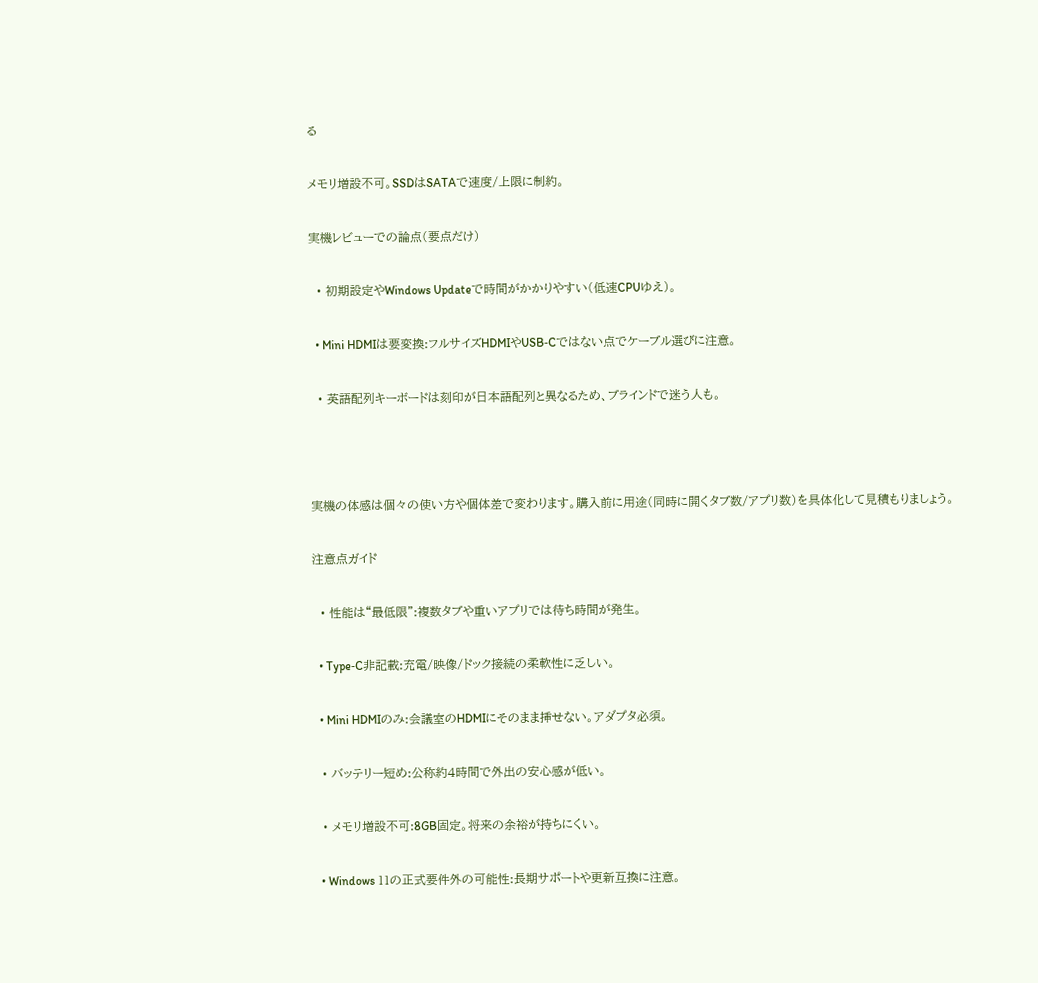る

メモリ増設不可。SSDはSATAで速度/上限に制約。

実機レビューでの論点(要点だけ)

  • 初期設定やWindows Updateで時間がかかりやすい(低速CPUゆえ)。

  • Mini HDMIは要変換:フルサイズHDMIやUSB‑Cではない点でケーブル選びに注意。

  • 英語配列キーボードは刻印が日本語配列と異なるため、ブラインドで迷う人も。



実機の体感は個々の使い方や個体差で変わります。購入前に用途(同時に開くタブ数/アプリ数)を具体化して見積もりましょう。

注意点ガイド

  • 性能は“最低限”:複数タブや重いアプリでは待ち時間が発生。

  • Type‑C非記載:充電/映像/ドック接続の柔軟性に乏しい。

  • Mini HDMIのみ:会議室のHDMIにそのまま挿せない。アダプタ必須。

  • バッテリー短め:公称約4時間で外出の安心感が低い。

  • メモリ増設不可:8GB固定。将来の余裕が持ちにくい。

  • Windows 11の正式要件外の可能性:長期サポートや更新互換に注意。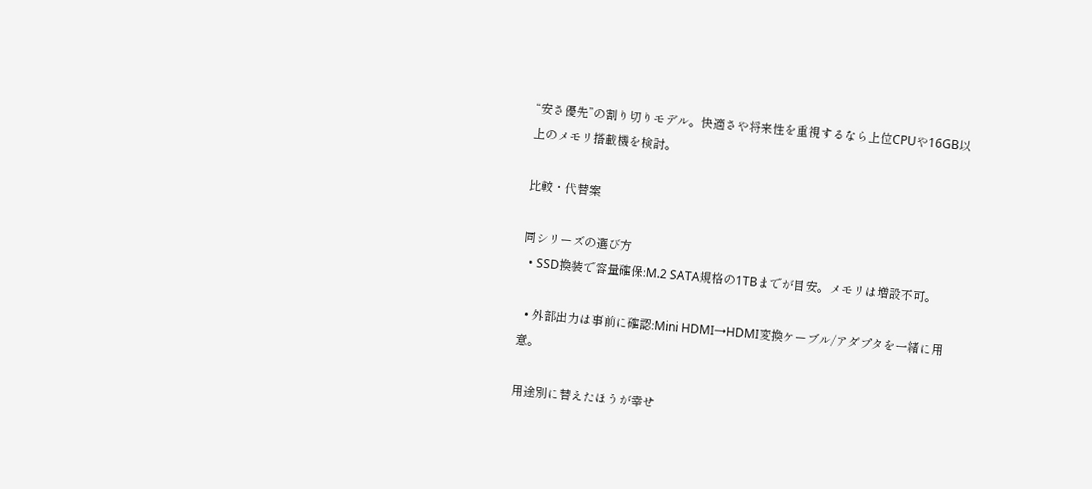“安さ優先”の割り切りモデル。快適さや将来性を重視するなら上位CPUや16GB以上のメモリ搭載機を検討。

比較・代替案

同シリーズの選び方
  • SSD換装で容量確保:M.2 SATA規格の1TBまでが目安。メモリは増設不可。

  • 外部出力は事前に確認:Mini HDMI→HDMI変換ケーブル/アダプタを一緒に用意。

用途別に替えたほうが幸せ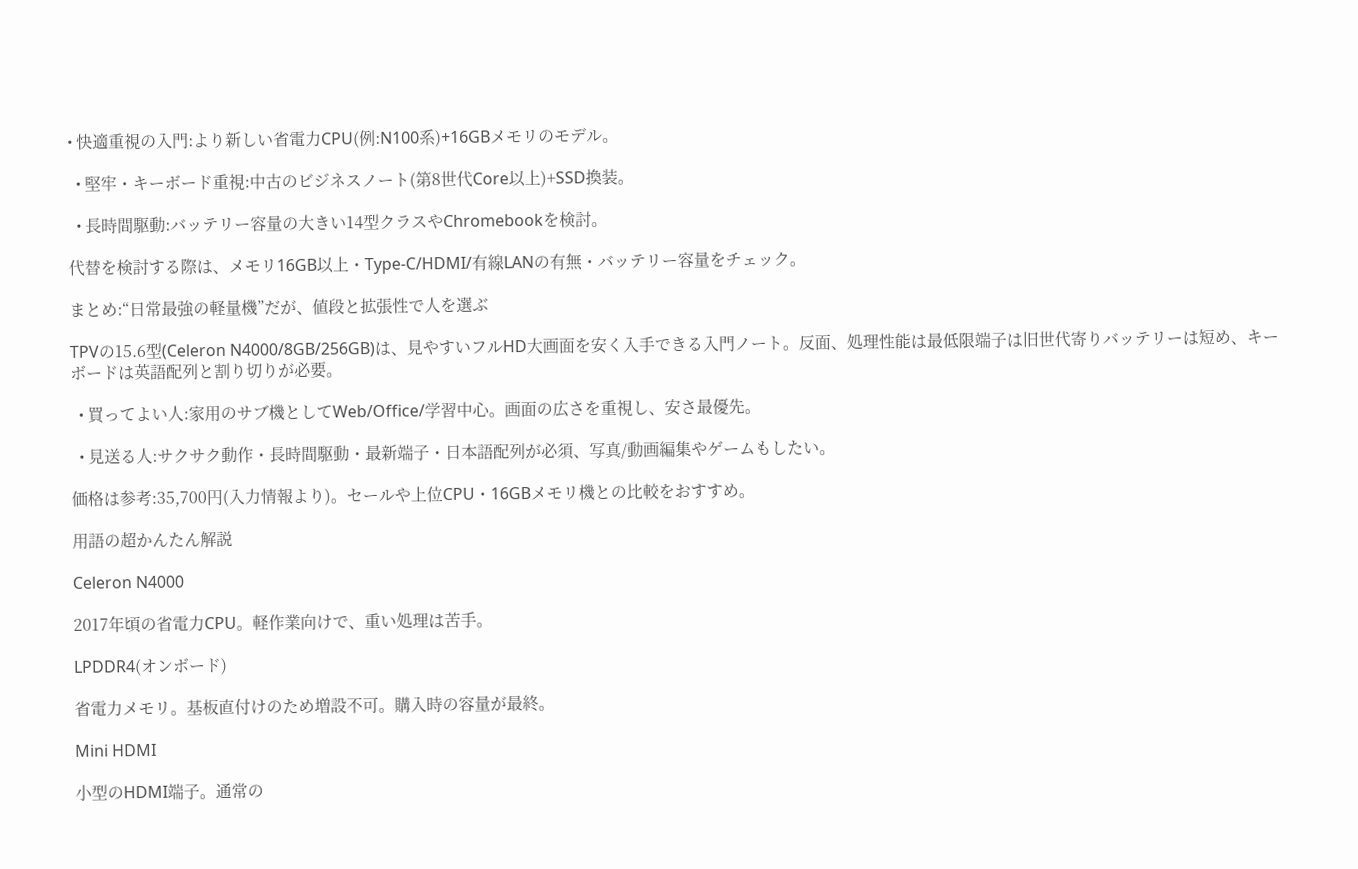• 快適重視の入門:より新しい省電力CPU(例:N100系)+16GBメモリのモデル。

  • 堅牢・キーボード重視:中古のビジネスノート(第8世代Core以上)+SSD換装。

  • 長時間駆動:バッテリー容量の大きい14型クラスやChromebookを検討。

代替を検討する際は、メモリ16GB以上・Type‑C/HDMI/有線LANの有無・バッテリー容量をチェック。

まとめ:“日常最強の軽量機”だが、値段と拡張性で人を選ぶ

TPVの15.6型(Celeron N4000/8GB/256GB)は、見やすいフルHD大画面を安く入手できる入門ノート。反面、処理性能は最低限端子は旧世代寄りバッテリーは短め、キーボードは英語配列と割り切りが必要。

  • 買ってよい人:家用のサブ機としてWeb/Office/学習中心。画面の広さを重視し、安さ最優先。

  • 見送る人:サクサク動作・長時間駆動・最新端子・日本語配列が必須、写真/動画編集やゲームもしたい。

価格は参考:35,700円(入力情報より)。セールや上位CPU・16GBメモリ機との比較をおすすめ。

用語の超かんたん解説

Celeron N4000

2017年頃の省電力CPU。軽作業向けで、重い処理は苦手。

LPDDR4(オンボード)

省電力メモリ。基板直付けのため増設不可。購入時の容量が最終。

Mini HDMI

小型のHDMI端子。通常の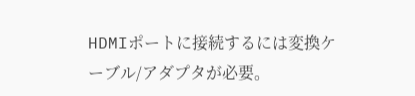HDMIポートに接続するには変換ケーブル/アダプタが必要。